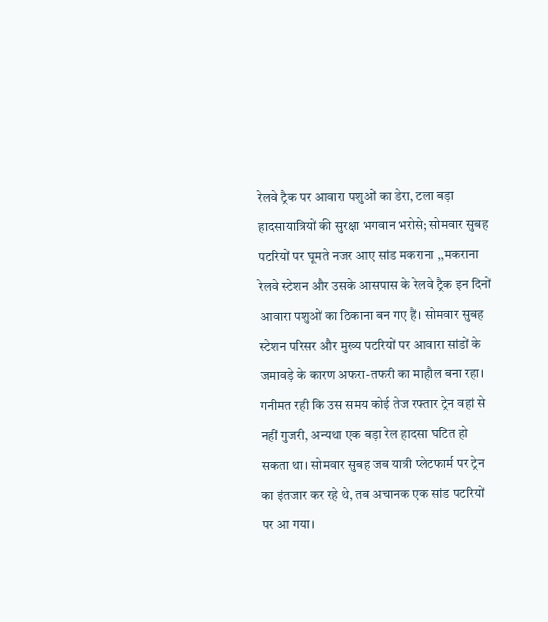रेलवे ट्रैक पर आवारा पशुओं का डेरा, टला बड़ा हादसायात्रियों की सुरक्षा भगवान भरोसे; सोमवार सुबह पटरियों पर घूमते नजर आए सांड मकराना ,,मकराना रेलवे स्टेशन और उसके आसपास के रेलवे ट्रैक इन दिनों आवारा पशुओं का ठिकाना बन गए हैं। सोमवार सुबह स्टेशन परिसर और मुख्य पटरियों पर आवारा सांडों के जमावड़े के कारण अफरा-तफरी का माहौल बना रहा। गनीमत रही कि उस समय कोई तेज रफ्तार ट्रेन वहां से नहीं गुजरी, अन्यथा एक बड़ा रेल हादसा घटित हो सकता था। सोमवार सुबह जब यात्री प्लेटफार्म पर ट्रेन का इंतजार कर रहे थे, तब अचानक एक सांड पटरियों पर आ गया।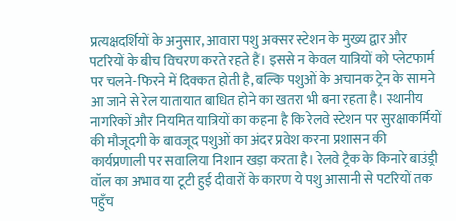प्रत्यक्षदर्शियों के अनुसार, आवारा पशु अक्सर स्टेशन के मुख्य द्वार और पटरियों के बीच विचरण करते रहते हैं। इससे न केवल यात्रियों को प्लेटफार्म पर चलने-फिरने में दिक्कत होती है, बल्कि पशुओं के अचानक ट्रेन के सामने आ जाने से रेल यातायात बाधित होने का खतरा भी बना रहता है। स्थानीय नागरिकों और नियमित यात्रियों का कहना है कि रेलवे स्टेशन पर सुरक्षाकर्मियों की मौजूदगी के बावजूद पशुओं का अंदर प्रवेश करना प्रशासन की कार्यप्रणाली पर सवालिया निशान खड़ा करता है। रेलवे ट्रैक के किनारे बाउंड्री वॉल का अभाव या टूटी हुई दीवारों के कारण ये पशु आसानी से पटरियों तक पहुँच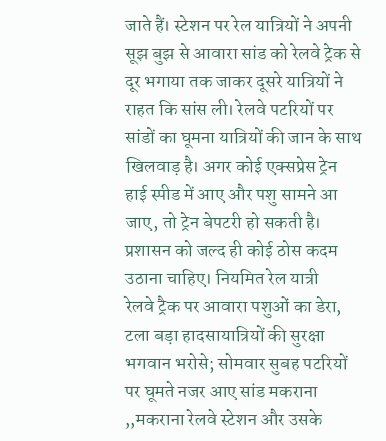जाते हैं। स्टेशन पर रेल यात्रियों ने अपनी सूझ बुझ से आवारा सांड को रेलवे ट्रेक से दूर भगाया तक जाकर दूसरे यात्रियों ने राहत कि सांस ली। रेलवे पटरियों पर सांडों का घूमना यात्रियों की जान के साथ खिलवाड़ है। अगर कोई एक्सप्रेस ट्रेन हाई स्पीड में आए और पशु सामने आ जाए, तो ट्रेन बेपटरी हो सकती है। प्रशासन को जल्द ही कोई ठोस कदम उठाना चाहिए। नियमित रेल यात्री
रेलवे ट्रैक पर आवारा पशुओं का डेरा, टला बड़ा हादसायात्रियों की सुरक्षा भगवान भरोसे; सोमवार सुबह पटरियों पर घूमते नजर आए सांड मकराना ,,मकराना रेलवे स्टेशन और उसके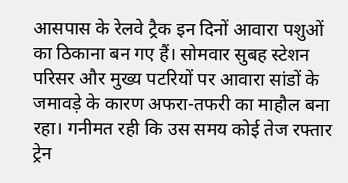आसपास के रेलवे ट्रैक इन दिनों आवारा पशुओं का ठिकाना बन गए हैं। सोमवार सुबह स्टेशन परिसर और मुख्य पटरियों पर आवारा सांडों के जमावड़े के कारण अफरा-तफरी का माहौल बना रहा। गनीमत रही कि उस समय कोई तेज रफ्तार ट्रेन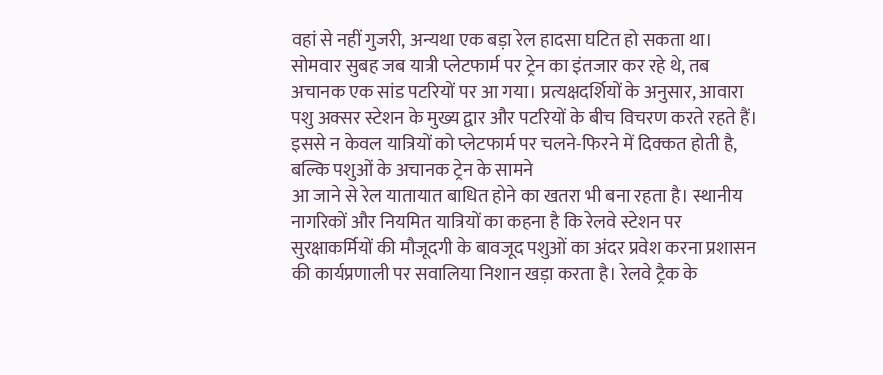वहां से नहीं गुजरी, अन्यथा एक बड़ा रेल हादसा घटित हो सकता था। सोमवार सुबह जब यात्री प्लेटफार्म पर ट्रेन का इंतजार कर रहे थे, तब अचानक एक सांड पटरियों पर आ गया। प्रत्यक्षदर्शियों के अनुसार, आवारा पशु अक्सर स्टेशन के मुख्य द्वार और पटरियों के बीच विचरण करते रहते हैं। इससे न केवल यात्रियों को प्लेटफार्म पर चलने-फिरने में दिक्कत होती है, बल्कि पशुओं के अचानक ट्रेन के सामने
आ जाने से रेल यातायात बाधित होने का खतरा भी बना रहता है। स्थानीय नागरिकों और नियमित यात्रियों का कहना है कि रेलवे स्टेशन पर सुरक्षाकर्मियों की मौजूदगी के बावजूद पशुओं का अंदर प्रवेश करना प्रशासन की कार्यप्रणाली पर सवालिया निशान खड़ा करता है। रेलवे ट्रैक के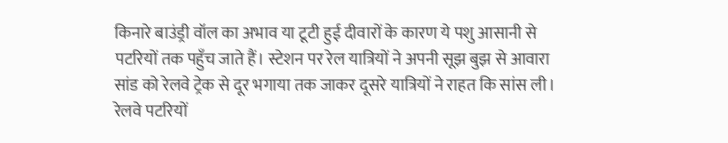किनारे बाउंड्री वॉल का अभाव या टूटी हुई दीवारों के कारण ये पशु आसानी से पटरियों तक पहुँच जाते हैं। स्टेशन पर रेल यात्रियों ने अपनी सूझ बुझ से आवारा सांड को रेलवे ट्रेक से दूर भगाया तक जाकर दूसरे यात्रियों ने राहत कि सांस ली। रेलवे पटरियों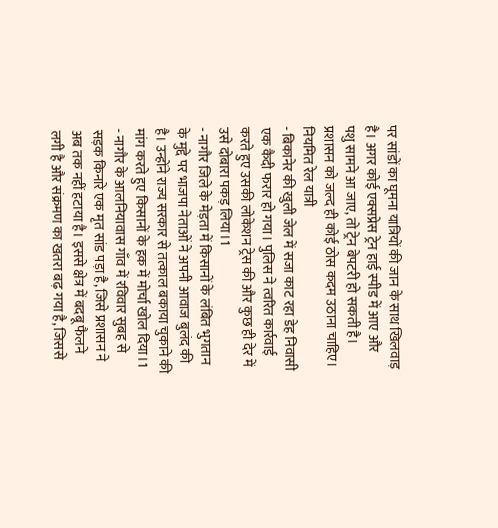पर सांडों का घूमना यात्रियों की जान के साथ खिलवाड़ है। अगर कोई एक्सप्रेस ट्रेन हाई स्पीड में आए और पशु सामने आ जाए, तो ट्रेन बेपटरी हो सकती है। प्रशासन को जल्द ही कोई ठोस कदम उठाना चाहिए। नियमित रेल यात्री
- बिकानेर की खुली जेल में सजा काट रहा डेह निवासी एक कैदी फरार हो गया। पुलिस ने त्वरित कार्रवाई करते हुए उसकी लोकेशन ट्रेस की और कुछ ही देर में उसे दोबारा पकड़ लिया।1
- नागौर जिले के मेड़ता में किसानों के लंबित भुगतान के मुद्दे पर भाजपा नेताओं ने अपनी आवाज बुलंद की है। उन्होंने राज्य सरकार से तत्काल बकाया चुकाने की मांग करते हुए किसानों के हक में मोर्चा खोल दिया।1
- नागौर के आलनियावास गाँव में रविवार सुबह से सड़क किनारे एक मृत सांड पड़ा है, जिसे प्रशासन ने अब तक नहीं हटाया है। इससे क्षेत्र में बदबू फैलने लगी है और संक्रमण का खतरा बढ़ गया है, जिससे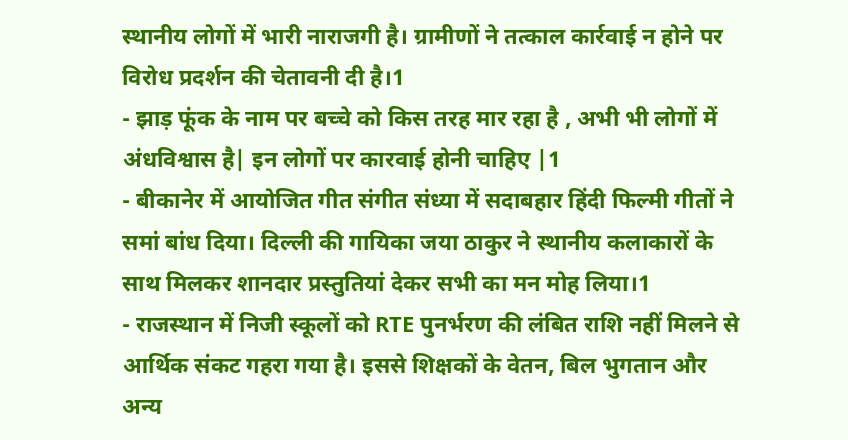स्थानीय लोगों में भारी नाराजगी है। ग्रामीणों ने तत्काल कार्रवाई न होने पर विरोध प्रदर्शन की चेतावनी दी है।1
- झाड़ फूंक के नाम पर बच्चे को किस तरह मार रहा है , अभी भी लोगों में अंधविश्वास है| इन लोगों पर कारवाई होनी चाहिए |1
- बीकानेर में आयोजित गीत संगीत संध्या में सदाबहार हिंदी फिल्मी गीतों ने समां बांध दिया। दिल्ली की गायिका जया ठाकुर ने स्थानीय कलाकारों के साथ मिलकर शानदार प्रस्तुतियां देकर सभी का मन मोह लिया।1
- राजस्थान में निजी स्कूलों को RTE पुनर्भरण की लंबित राशि नहीं मिलने से आर्थिक संकट गहरा गया है। इससे शिक्षकों के वेतन, बिल भुगतान और अन्य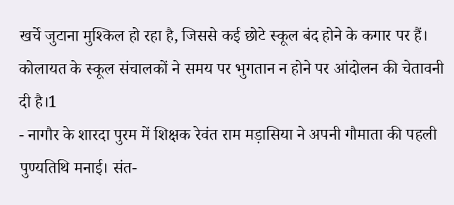खर्चे जुटाना मुश्किल हो रहा है, जिससे कई छोटे स्कूल बंद होने के कगार पर हैं। कोलायत के स्कूल संचालकों ने समय पर भुगतान न होने पर आंदोलन की चेतावनी दी है।1
- नागौर के शारदा पुरम में शिक्षक रेवंत राम मड़ासिया ने अपनी गौमाता की पहली पुण्यतिथि मनाई। संत-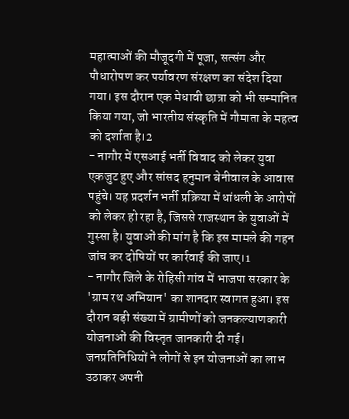महात्माओं की मौजूदगी में पूजा, सत्संग और पौधारोपण कर पर्यावरण संरक्षण का संदेश दिया गया। इस दौरान एक मेधावी छात्रा को भी सम्मानित किया गया, जो भारतीय संस्कृति में गौमाता के महत्व को दर्शाता है।2
- नागौर में एसआई भर्ती विवाद को लेकर युवा एकजुट हुए और सांसद हनुमान बेनीवाल के आवास पहुंचे। यह प्रदर्शन भर्ती प्रक्रिया में धांधली के आरोपों को लेकर हो रहा है, जिससे राजस्थान के युवाओं में गुस्सा है। युवाओं की मांग है कि इस मामले की गहन जांच कर दोषियों पर कार्रवाई की जाए।1
- नागौर जिले के रोहिसी गांव में भाजपा सरकार के 'ग्राम रथ अभियान' का शानदार स्वागत हुआ। इस दौरान बड़ी संख्या में ग्रामीणों को जनकल्याणकारी योजनाओं की विस्तृत जानकारी दी गई। जनप्रतिनिधियों ने लोगों से इन योजनाओं का लाभ उठाकर अपनी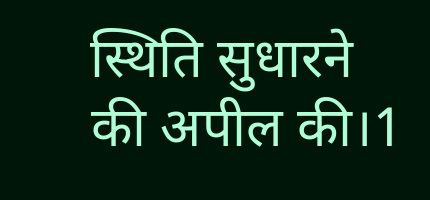स्थिति सुधारने की अपील की।1